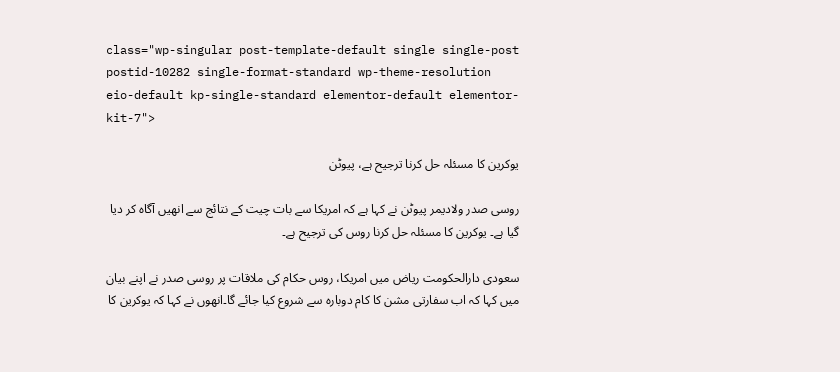class="wp-singular post-template-default single single-post postid-10282 single-format-standard wp-theme-resolution eio-default kp-single-standard elementor-default elementor-kit-7">

یوکرین کا مسئلہ حل کرنا ترجیح ہے، پیوٹن

روسی صدر ولادیمر پیوٹن نے کہا ہے کہ امریکا سے بات چیت کے نتائج سے انھیں آگاہ کر دیا گیا ہے۔ یوکرین کا مسئلہ حل کرنا روس کی ترجیح ہے۔

سعودی دارالحکومت ریاض میں امریکا، روس حکام کی ملاقات پر روسی صدر نے اپنے بیان میں کہا کہ اب سفارتی مشن کا کام دوبارہ سے شروع کیا جائے گا۔انھوں نے کہا کہ یوکرین کا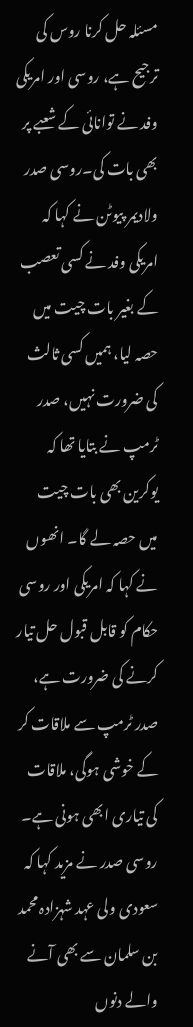مسئلہ حل کرنا روس کی ترجیح ہے، روسی اور امریکی وفد نے توانائی کے شعبے پر بھی بات کی۔روسی صدر ولادیمر پیوٹن نے کہا کہ امریکی وفد نے کسی تعصب کے بغیر بات چیت میں حصہ لیا، ہمیں کسی ثالث کی ضرورت نہیں، صدر ٹرمپ نے بتایا تھا کہ یوکرین بھی بات چیت میں حصہ لے گا۔ انھوں نے کہا کہ امریکی اور روسی حکام کو قابل قبول حل تیار کرنے کی ضرورت ہے، صدر ٹرمپ سے ملاقات کر کے خوشی ہوگی، ملاقات کی تیاری ابھی ہونی ہے۔ روسی صدر نے مزید کہا کہ سعودی ولی عہد شہزادہ محمد بن سلمان سے بھی آنے والے دنوں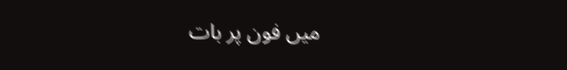میں فون پر بات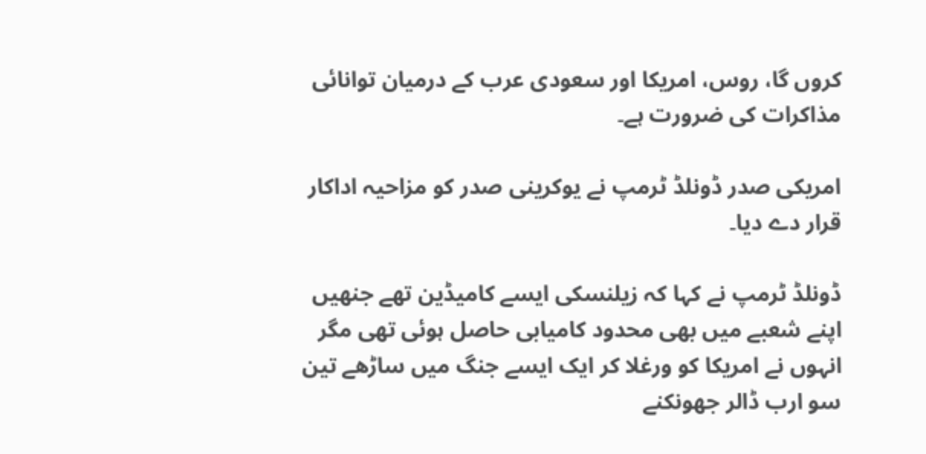کروں گا، روس، امریکا اور سعودی عرب کے درمیان توانائی مذاکرات کی ضرورت ہے۔

امریکی صدر ڈونلڈ ٹرمپ نے یوکرینی صدر کو مزاحیہ اداکار قرار دے دیا۔

ڈونلڈ ٹرمپ نے کہا کہ زیلنسکی ایسے کامیڈین تھے جنھیں اپنے شعبے میں بھی محدود کامیابی حاصل ہوئی تھی مگر انہوں نے امریکا کو ورغلا کر ایک ایسے جنگ میں ساڑھے تین سو ارب ڈالر جھونکنے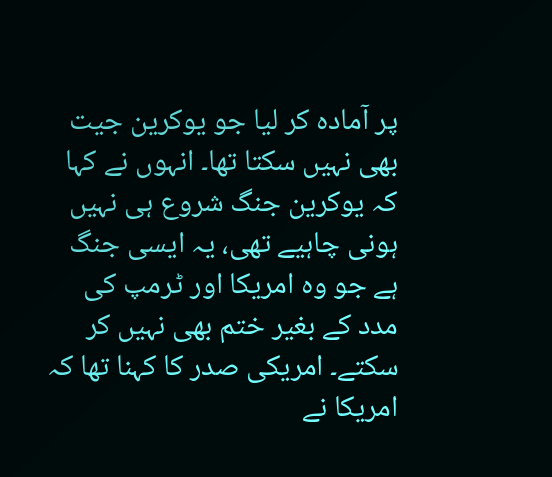پر آمادہ کر لیا جو یوکرین جیت بھی نہیں سکتا تھا۔ انہوں نے کہا کہ یوکرین جنگ شروع ہی نہیں ہونی چاہیے تھی، یہ ایسی جنگ ہے جو وہ امریکا اور ٹرمپ کی مدد کے بغیر ختم بھی نہیں کر سکتے۔ امریکی صدر کا کہنا تھا کہ امریکا نے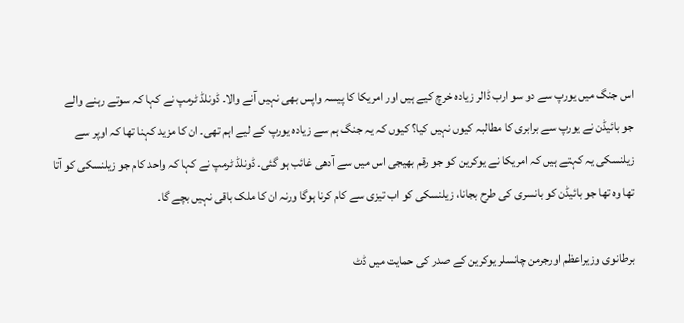اس جنگ میں یورپ سے دو سو ارب ڈالر زیادہ خرچ کیے ہیں اور امریکا کا پیسہ واپس بھی نہیں آنے والا۔ ڈونلڈ ٹرمپ نے کہا کہ سوتے رہنے والے جو بائیڈن نے یورپ سے برابری کا مطالبہ کیوں نہیں کیا؟ کیوں کہ یہ جنگ ہم سے زیادہ یورپ کے لیے اہم تھی۔ ان کا مزید کہنا تھا کہ اوپر سے زیلنسکی یہ کہتے ہیں کہ امریکا نے یوکرین کو جو رقم بھیجی اس میں سے آدھی غائب ہو گئی۔ ڈونلڈ ٹرمپ نے کہا کہ واحد کام جو زیلنسکی کو آتا تھا وہ تھا جو بائیڈن کو بانسری کی طرح بجانا، زیلنسکی کو اب تیزی سے کام کرنا ہوگا ورنہ ان کا ملک باقی نہیں بچے گا۔

برطانوی وزیراعظم اورجرمن چانسلر یوکرین کے صدر کی حمایت میں ڈٹ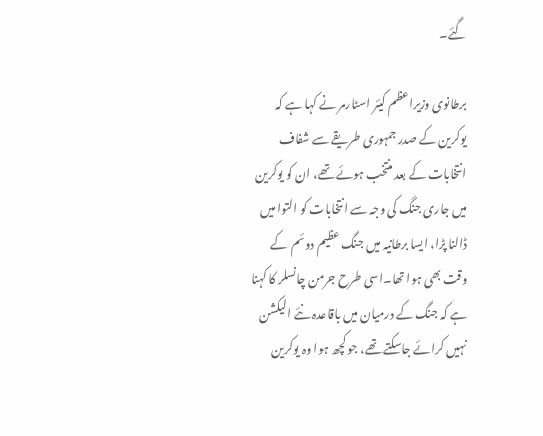گئے۔

برطانوی وزیراعظم کیئر اسٹارمر نے کہا ہے کہ یوکرین کے صدر جمہوری طریقے سے شفاف انتخابات کے بعد منتخب ہوئے تھے، ان کو یوکرین میں جاری جنگ کی وجہ سے انتخابات کو التوا میں ڈالنا پڑا، ایسا برطانیہ میں جنگ عظیم دوئم  کے وقت بھی ہوا تھا۔اسی طرح جرمن چانسلر کا کہنا ہے کہ جنگ کے درمیان میں باقاعدہ نئے الیکشن نہیں کرائے جاسکتے تھے، جو کچھ ہوا وہ یوکرین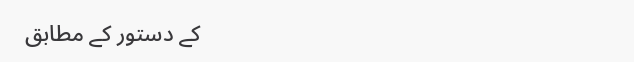کے دستور کے مطابق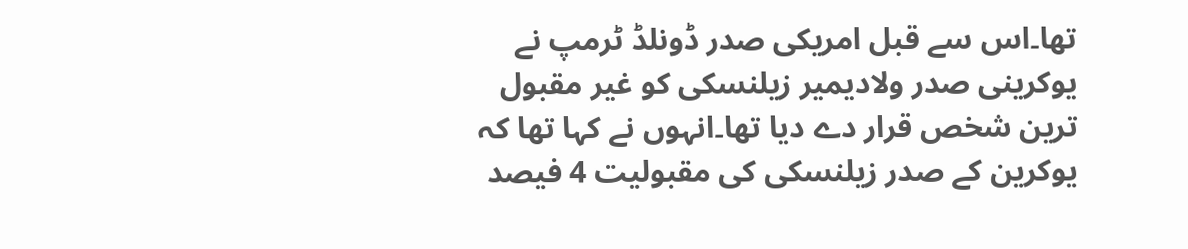تھا۔اس سے قبل امریکی صدر ڈونلڈ ٹرمپ نے یوکرینی صدر ولادیمیر زیلنسکی کو غیر مقبول ترین شخص قرار دے دیا تھا۔انہوں نے کہا تھا کہ یوکرین کے صدر زیلنسکی کی مقبولیت 4 فیصد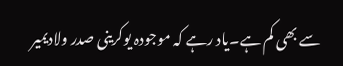سے بھی کم ہے۔یاد رہے کہ موجودہ یوکرینی صدر ولادیمیر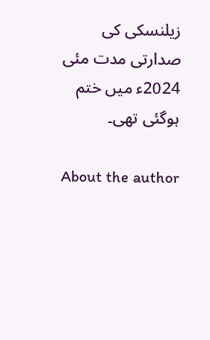زیلنسکی کی صدارتی مدت مئی 2024ء میں ختم ہوگئی تھی۔

About the author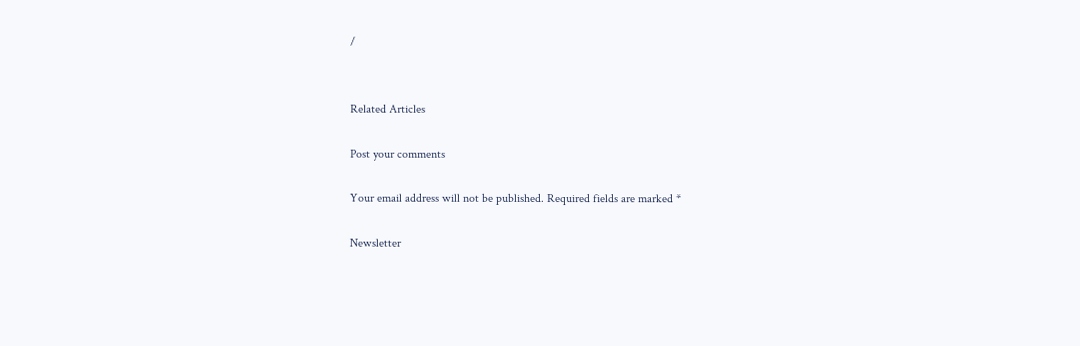/


Related Articles

Post your comments

Your email address will not be published. Required fields are marked *

Newsletter